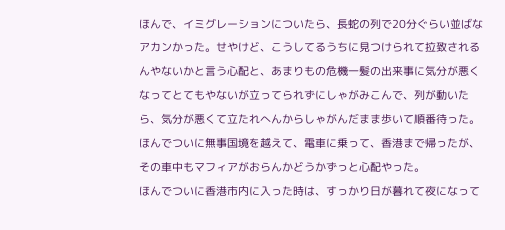ほんで、イミグレーションについたら、長蛇の列で20分ぐらい並ばなアカンかった。せやけど、こうしてるうちに見つけられて拉致されるんやないかと言う心配と、あまりもの危機一髪の出来事に気分が悪くなってとてもやないが立ってられずにしゃがみこんで、列が動いたら、気分が悪くて立たれへんからしゃがんだまま歩いて順番待った。
ほんでついに無事国境を越えて、電車に乗って、香港まで帰ったが、その車中もマフィアがおらんかどうかずっと心配やった。
ほんでついに香港市内に入った時は、すっかり日が暮れて夜になって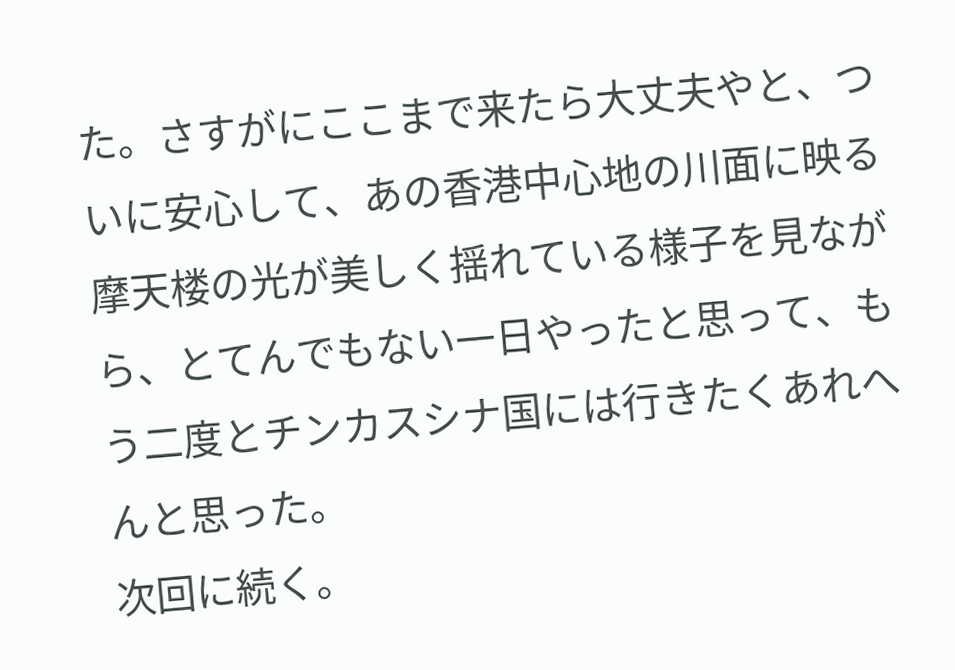た。さすがにここまで来たら大丈夫やと、ついに安心して、あの香港中心地の川面に映る摩天楼の光が美しく揺れている様子を見ながら、とてんでもない一日やったと思って、もう二度とチンカスシナ国には行きたくあれへんと思った。
次回に続く。